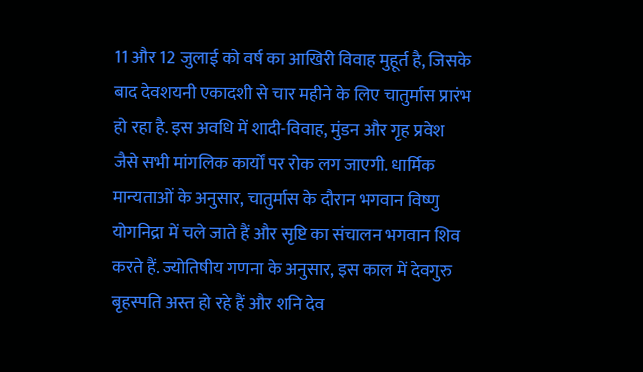11 और 12 जुलाई को वर्ष का आखिरी विवाह मुहूर्त है, जिसके बाद देवशयनी एकादशी से चार महीने के लिए चातुर्मास प्रारंभ हो रहा है. इस अवधि में शादी-विवाह, मुंडन और गृह प्रवेश जैसे सभी मांगलिक कार्यों पर रोक लग जाएगी. धार्मिक मान्यताओं के अनुसार, चातुर्मास के दौरान भगवान विष्णु योगनिद्रा में चले जाते हैं और सृष्टि का संचालन भगवान शिव करते हैं. ज्योतिषीय गणना के अनुसार, इस काल में देवगुरु बृहस्पति अस्त हो रहे हैं और शनि देव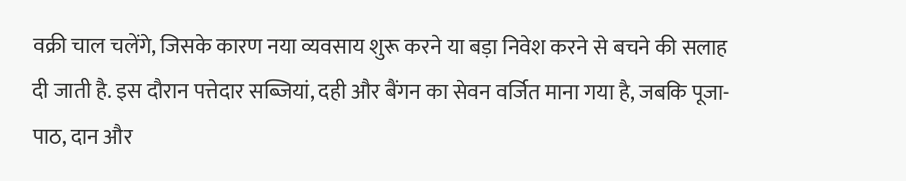वक्री चाल चलेंगे, जिसके कारण नया व्यवसाय शुरू करने या बड़ा निवेश करने से बचने की सलाह दी जाती है. इस दौरान पत्तेदार सब्जियां, दही और बैंगन का सेवन वर्जित माना गया है, जबकि पूजा-पाठ, दान और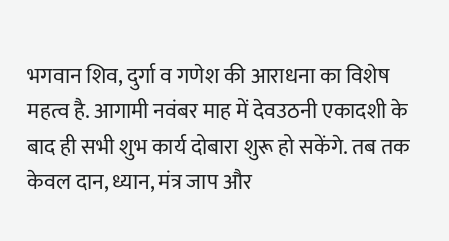भगवान शिव, दुर्गा व गणेश की आराधना का विशेष महत्व है. आगामी नवंबर माह में देवउठनी एकादशी के बाद ही सभी शुभ कार्य दोबारा शुरू हो सकेंगे. तब तक केवल दान, ध्यान, मंत्र जाप और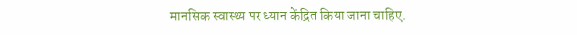मानसिक स्वास्थ्य पर ध्यान केंद्रित किया जाना चाहिए.